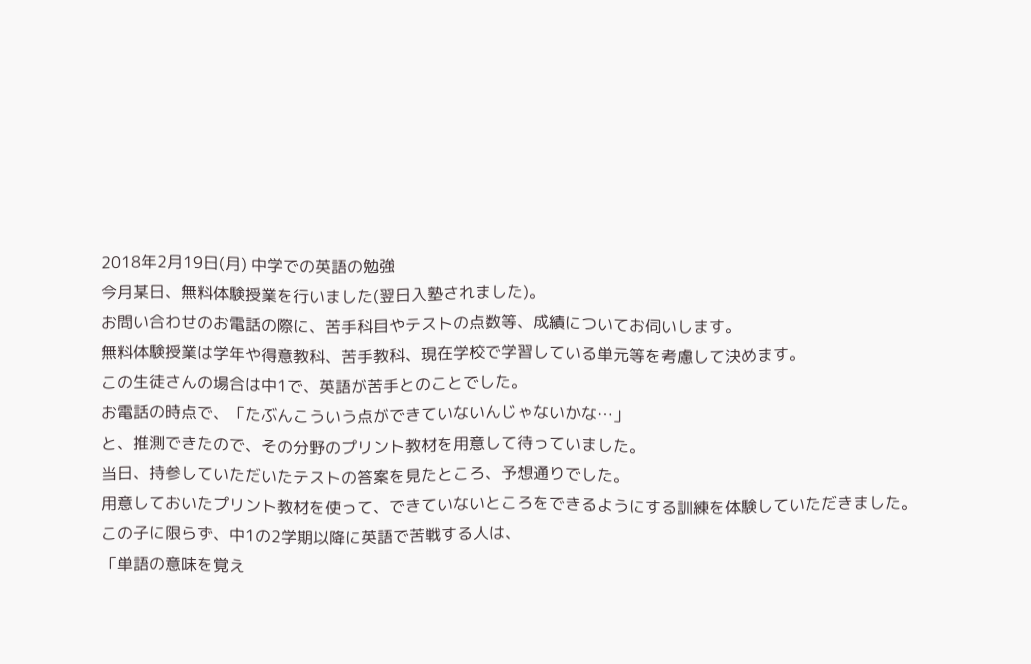2018年2月19日(月) 中学での英語の勉強
今月某日、無料体験授業を行いました(翌日入塾されました)。
お問い合わせのお電話の際に、苦手科目やテストの点数等、成績についてお伺いします。
無料体験授業は学年や得意教科、苦手教科、現在学校で学習している単元等を考慮して決めます。
この生徒さんの場合は中1で、英語が苦手とのことでした。
お電話の時点で、「たぶんこういう点ができていないんじゃないかな…」
と、推測できたので、その分野のプリント教材を用意して待っていました。
当日、持参していただいたテストの答案を見たところ、予想通りでした。
用意しておいたプリント教材を使って、できていないところをできるようにする訓練を体験していただきました。
この子に限らず、中1の2学期以降に英語で苦戦する人は、
「単語の意味を覚え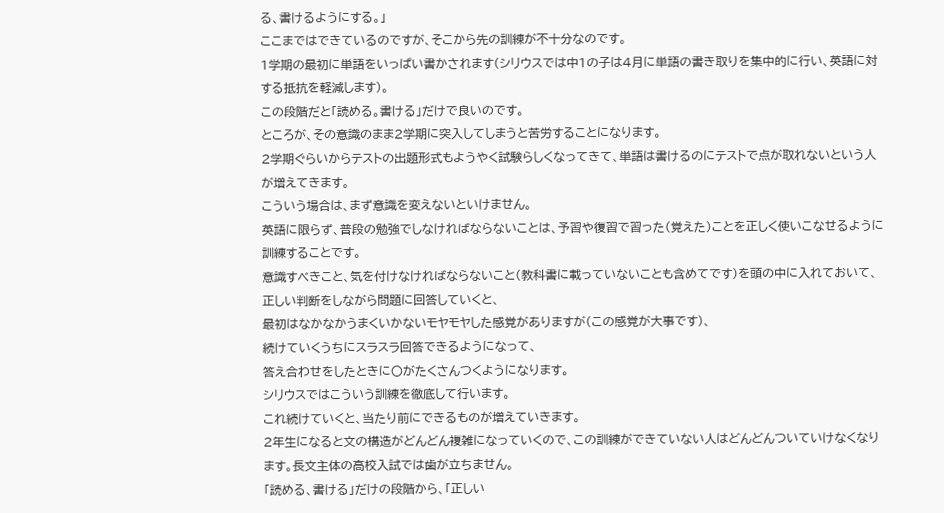る、書けるようにする。」
ここまではできているのですが、そこから先の訓練が不十分なのです。
1学期の最初に単語をいっぱい書かされます(シリウスでは中1の子は4月に単語の書き取りを集中的に行い、英語に対する抵抗を軽減します)。
この段階だと「読める。書ける」だけで良いのです。
ところが、その意識のまま2学期に突入してしまうと苦労することになります。
2学期ぐらいからテストの出題形式もようやく試験らしくなってきて、単語は書けるのにテストで点が取れないという人が増えてきます。
こういう場合は、まず意識を変えないといけません。
英語に限らず、普段の勉強でしなければならないことは、予習や復習で習った(覚えた)ことを正しく使いこなせるように訓練することです。
意識すべきこと、気を付けなければならないこと(教科書に載っていないことも含めてです)を頭の中に入れておいて、
正しい判断をしながら問題に回答していくと、
最初はなかなかうまくいかないモヤモヤした感覚がありますが(この感覚が大事です)、
続けていくうちにスラスラ回答できるようになって、
答え合わせをしたときに〇がたくさんつくようになります。
シリウスではこういう訓練を徹底して行います。
これ続けていくと、当たり前にできるものが増えていきます。
2年生になると文の構造がどんどん複雑になっていくので、この訓練ができていない人はどんどんついていけなくなります。長文主体の高校入試では歯が立ちません。
「読める、書ける」だけの段階から、「正しい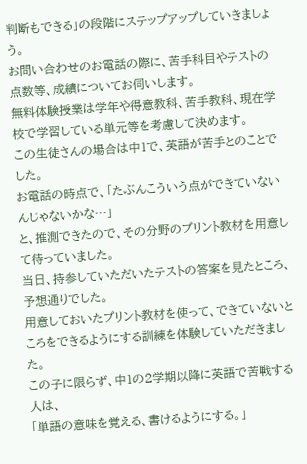判断もできる」の段階にステップアップしていきましょう。
お問い合わせのお電話の際に、苦手科目やテストの点数等、成績についてお伺いします。
無料体験授業は学年や得意教科、苦手教科、現在学校で学習している単元等を考慮して決めます。
この生徒さんの場合は中1で、英語が苦手とのことでした。
お電話の時点で、「たぶんこういう点ができていないんじゃないかな…」
と、推測できたので、その分野のプリント教材を用意して待っていました。
当日、持参していただいたテストの答案を見たところ、予想通りでした。
用意しておいたプリント教材を使って、できていないところをできるようにする訓練を体験していただきました。
この子に限らず、中1の2学期以降に英語で苦戦する人は、
「単語の意味を覚える、書けるようにする。」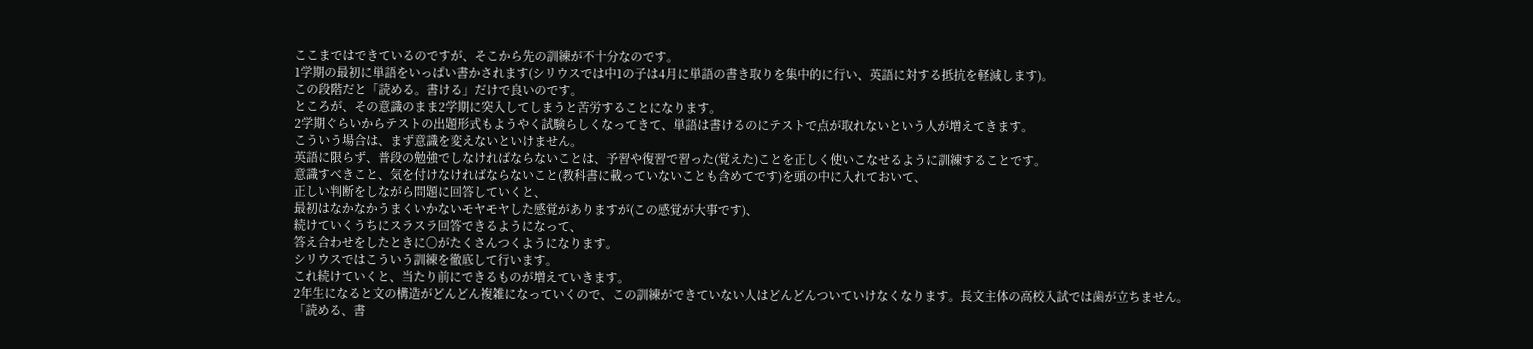ここまではできているのですが、そこから先の訓練が不十分なのです。
1学期の最初に単語をいっぱい書かされます(シリウスでは中1の子は4月に単語の書き取りを集中的に行い、英語に対する抵抗を軽減します)。
この段階だと「読める。書ける」だけで良いのです。
ところが、その意識のまま2学期に突入してしまうと苦労することになります。
2学期ぐらいからテストの出題形式もようやく試験らしくなってきて、単語は書けるのにテストで点が取れないという人が増えてきます。
こういう場合は、まず意識を変えないといけません。
英語に限らず、普段の勉強でしなければならないことは、予習や復習で習った(覚えた)ことを正しく使いこなせるように訓練することです。
意識すべきこと、気を付けなければならないこと(教科書に載っていないことも含めてです)を頭の中に入れておいて、
正しい判断をしながら問題に回答していくと、
最初はなかなかうまくいかないモヤモヤした感覚がありますが(この感覚が大事です)、
続けていくうちにスラスラ回答できるようになって、
答え合わせをしたときに〇がたくさんつくようになります。
シリウスではこういう訓練を徹底して行います。
これ続けていくと、当たり前にできるものが増えていきます。
2年生になると文の構造がどんどん複雑になっていくので、この訓練ができていない人はどんどんついていけなくなります。長文主体の高校入試では歯が立ちません。
「読める、書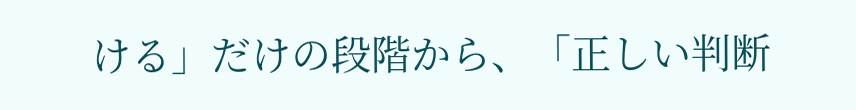ける」だけの段階から、「正しい判断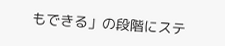もできる」の段階にステ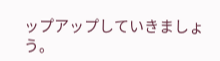ップアップしていきましょう。